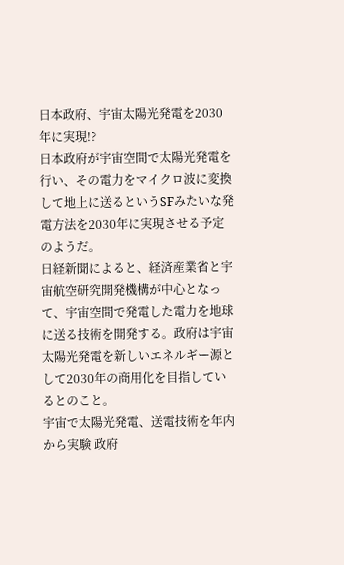日本政府、宇宙太陽光発電を2030年に実現!?
日本政府が宇宙空間で太陽光発電を行い、その電力をマイクロ波に変換して地上に送るというSFみたいな発電方法を2030年に実現させる予定のようだ。
日経新聞によると、経済産業省と宇宙航空研究開発機構が中心となって、宇宙空間で発電した電力を地球に送る技術を開発する。政府は宇宙太陽光発電を新しいエネルギー源として2030年の商用化を目指しているとのこと。
宇宙で太陽光発電、送電技術を年内から実験 政府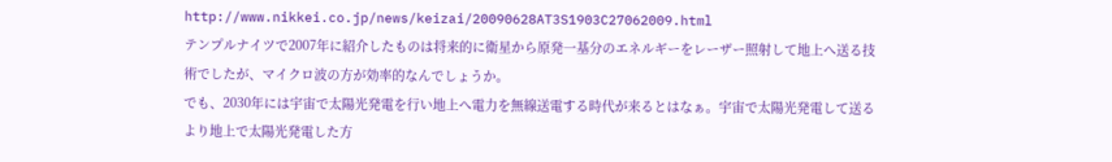http://www.nikkei.co.jp/news/keizai/20090628AT3S1903C27062009.html
テンプルナイツで2007年に紹介したものは将来的に衛星から原発一基分のエネルギーをレーザー照射して地上へ送る技術でしたが、マイクロ波の方が効率的なんでしょうか。
でも、2030年には宇宙で太陽光発電を行い地上へ電力を無線送電する時代が来るとはなぁ。宇宙で太陽光発電して送るより地上で太陽光発電した方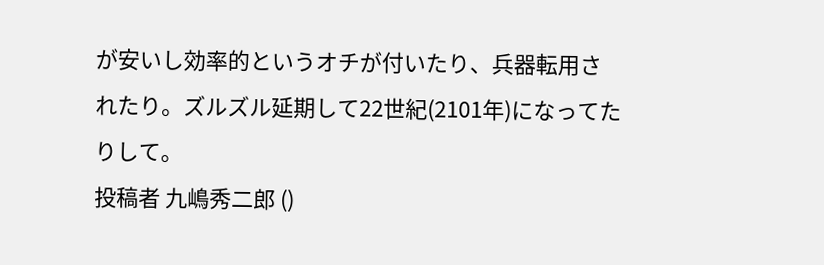が安いし効率的というオチが付いたり、兵器転用されたり。ズルズル延期して22世紀(2101年)になってたりして。
投稿者 九嶋秀二郎 ()